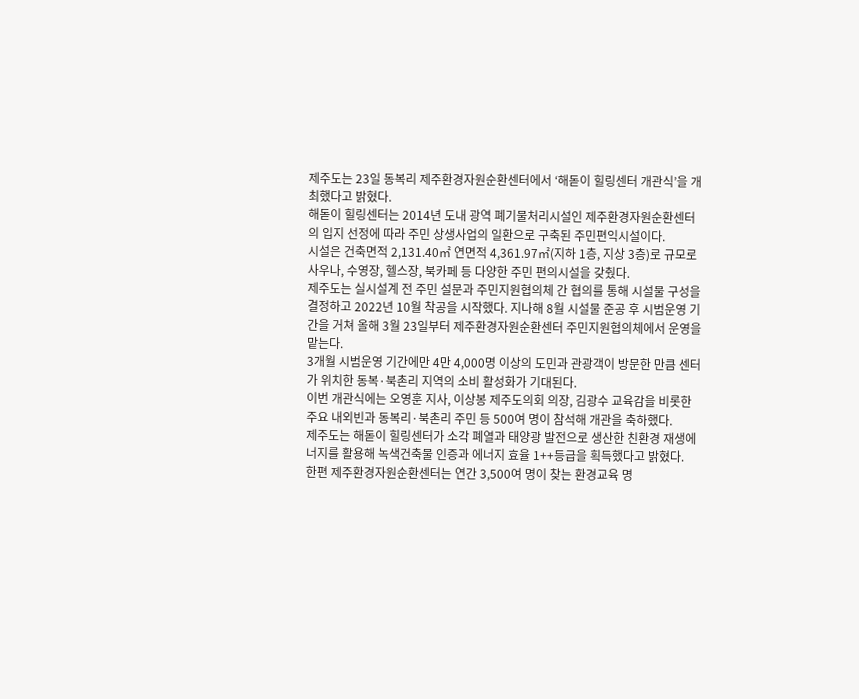제주도는 23일 동복리 제주환경자원순환센터에서 ‘해돋이 힐링센터 개관식’을 개최했다고 밝혔다.
해돋이 힐링센터는 2014년 도내 광역 폐기물처리시설인 제주환경자원순환센터의 입지 선정에 따라 주민 상생사업의 일환으로 구축된 주민편익시설이다.
시설은 건축면적 2,131.40㎡ 연면적 4,361.97㎡(지하 1층, 지상 3층)로 규모로 사우나, 수영장, 헬스장, 북카페 등 다양한 주민 편의시설을 갖췄다.
제주도는 실시설계 전 주민 설문과 주민지원협의체 간 협의를 통해 시설물 구성을 결정하고 2022년 10월 착공을 시작했다. 지나해 8월 시설물 준공 후 시범운영 기간을 거쳐 올해 3월 23일부터 제주환경자원순환센터 주민지원협의체에서 운영을 맡는다.
3개월 시범운영 기간에만 4만 4,000명 이상의 도민과 관광객이 방문한 만큼 센터가 위치한 동복·북촌리 지역의 소비 활성화가 기대된다.
이번 개관식에는 오영훈 지사, 이상봉 제주도의회 의장, 김광수 교육감을 비롯한 주요 내외빈과 동복리·북촌리 주민 등 500여 명이 참석해 개관을 축하했다.
제주도는 해돋이 힐링센터가 소각 폐열과 태양광 발전으로 생산한 친환경 재생에너지를 활용해 녹색건축물 인증과 에너지 효율 1++등급을 획득했다고 밝혔다.
한편 제주환경자원순환센터는 연간 3,500여 명이 찾는 환경교육 명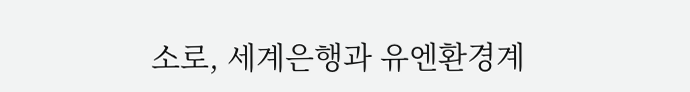소로, 세계은행과 유엔환경계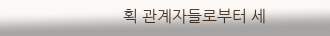획 관계자들로부터 세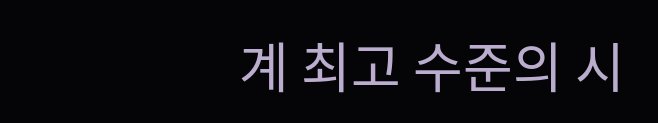계 최고 수준의 시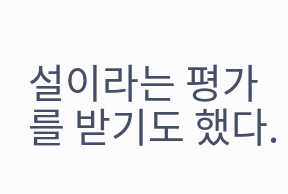설이라는 평가를 받기도 했다.